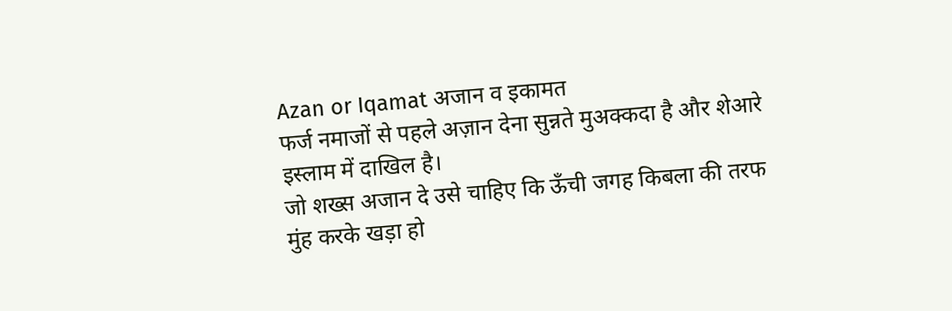Azan or Iqamat अजान व इकामत
फर्ज नमाजों से पहले अज़ान देना सुन्नते मुअक्कदा है और शेआरे इस्लाम में दाखिल है।
जो शख्स अजान दे उसे चाहिए कि ऊँची जगह किबला की तरफ मुंह करके खड़ा हो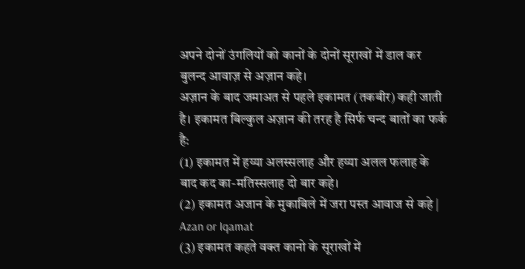अपने दोनों उंगलियों को कानों के दोनों सूराखों में डाल कर बुलन्द आवाज़ से अज़ान कहे।
अज़ान के बाद जमाअत से पहले इकामत (तकबीर) कही जाती है। इकामत बिल्कुल अज़ान की तरह है सिर्फ चन्द बातों का फर्क है:
(1) इकामत में हय्या अलस्सलाह और हय्या अलल फलाह के बाद कद का-मतिस्सलाह दो बार कहे।
(2) इकामत अजान के मुकाबिले में जरा पस्त आवाज से कहे | Azan or Iqamat
(3) इकामत कहते वक्त कानो के सूराखों में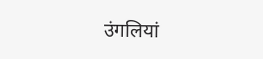उंगलियां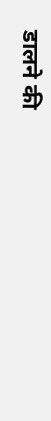डालने की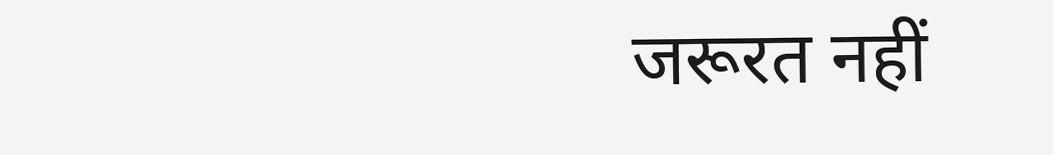जरूरत नहीं